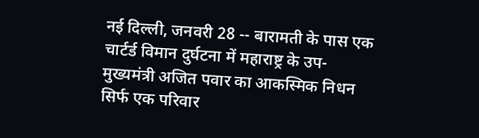नई दिल्ली, जनवरी 28 -- बारामती के पास एक चार्टर्ड विमान दुर्घटना में महाराष्ट्र के उप-मुख्यमंत्री अजित पवार का आकस्मिक निधन सिर्फ एक परिवार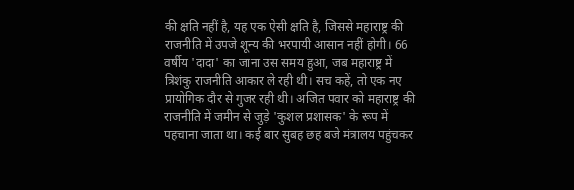की क्षति नहीं है, यह एक ऐसी क्षति है, जिससे महाराष्ट्र की राजनीति में उपजे शून्य की भरपायी आसान नहीं होगी। 66 वर्षीय 'दादा' का जाना उस समय हुआ, जब महाराष्ट्र में त्रिशंकु राजनीति आकार ले रही थी। सच कहें, तो एक नए प्रायोगिक दौर से गुजर रही थी। अजित पवार को महाराष्ट्र की राजनीति में जमीन से जुड़े 'कुशल प्रशासक' के रूप में पहचाना जाता था। कई बार सुबह छह बजे मंत्रालय पहुंचकर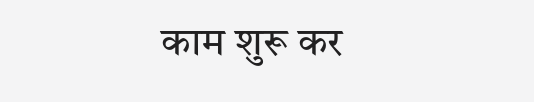काम शुरू कर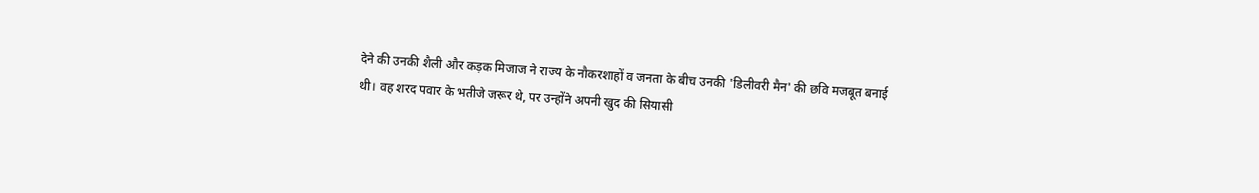देने की उनकी शैली और कड़क मिजाज ने राज्य के नौकरशाहों व जनता के बीच उनकी 'डिलीवरी मैन' की छवि मजबूत बनाई थी। वह शरद पवार के भतीजे जरूर थे, पर उन्होंने अपनी खुद की सियासी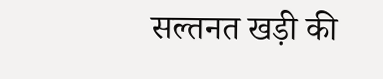सल्तनत खड़ी की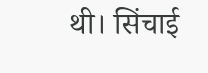थी। सिंचाई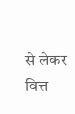से लेकर वित्त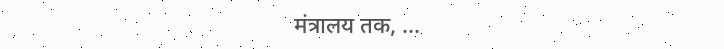मंत्रालय तक, ...